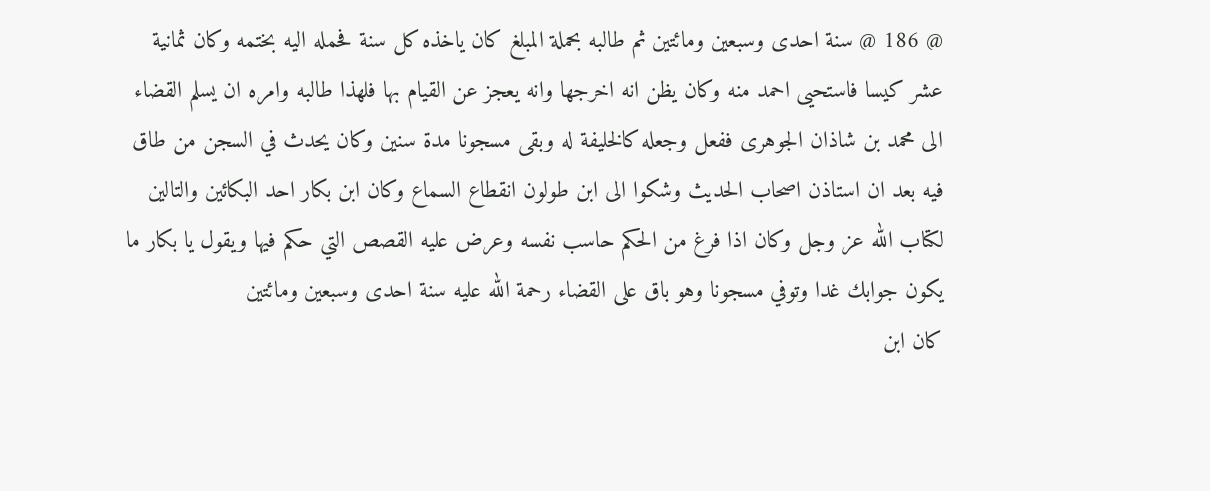@ 186 @ سنة احدى وسبعين ومائتين ثم طالبه بحملة المبلغ كان ياخذه كل سنة فحمله اليه بختمه وكان ثمانية عشر كيسا فاستحيى احمد منه وكان يظن انه اخرجها وانه يعجز عن القيام بها فلهذا طالبه وامره ان يسلم القضاء الى محمد بن شاذان الجوهرى ففعل وجعله كالخليفة له وبقى مسجونا مدة سنين وكان يحدث في السجن من طاق فيه بعد ان استاذن اصحاب الحديث وشكوا الى ابن طولون انقطاع السماع وكان ابن بكار احد البكائين والتالين لكتاب الله عز وجل وكان اذا فرغ من الحكم حاسب نفسه وعرض عليه القصص التي حكم فيها ويقول يا بكار ما يكون جوابك غدا وتوفي مسجونا وهو باق على القضاء رحمة الله عليه سنة احدى وسبعين ومائتين
كان ابن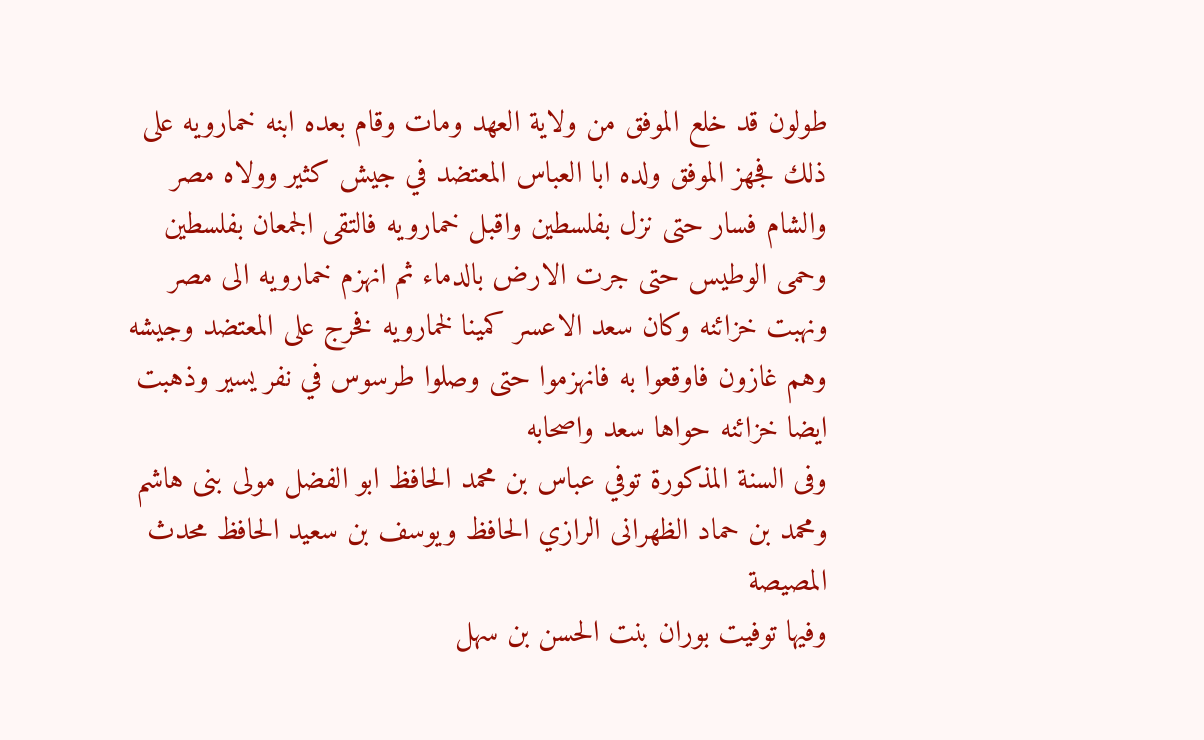طولون قد خلع الموفق من ولاية العهد ومات وقام بعده ابنه خمارويه على ذلك فجهز الموفق ولده ابا العباس المعتضد في جيش كثير وولاه مصر والشام فسار حتى نزل بفلسطين واقبل خمارويه فالتقى الجمعان بفلسطين وحمى الوطيس حتى جرت الارض بالدماء ثم انهزم خمارويه الى مصر ونهبت خزائنه وكان سعد الاعسر كمينا لخمارويه فخرج على المعتضد وجيشه وهم غازون فاوقعوا به فانهزموا حتى وصلوا طرسوس في نفر يسير وذهبت ايضا خزائنه حواها سعد واصحابه
وفى السنة المذكورة توفي عباس بن محمد الحافظ ابو الفضل مولى بنى هاشم ومحمد بن حماد الظهرانى الرازي الحافظ ويوسف بن سعيد الحافظ محدث المصيصة
وفيها توفيت بوران بنت الحسن بن سهل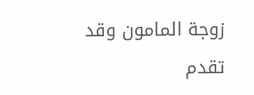زوجة المامون وقد تقدم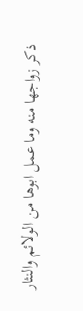ذكر زواجها منه وما عمل ابوها من الولائم والنثار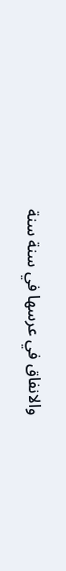والانفاق في عرسها في سنة سنة